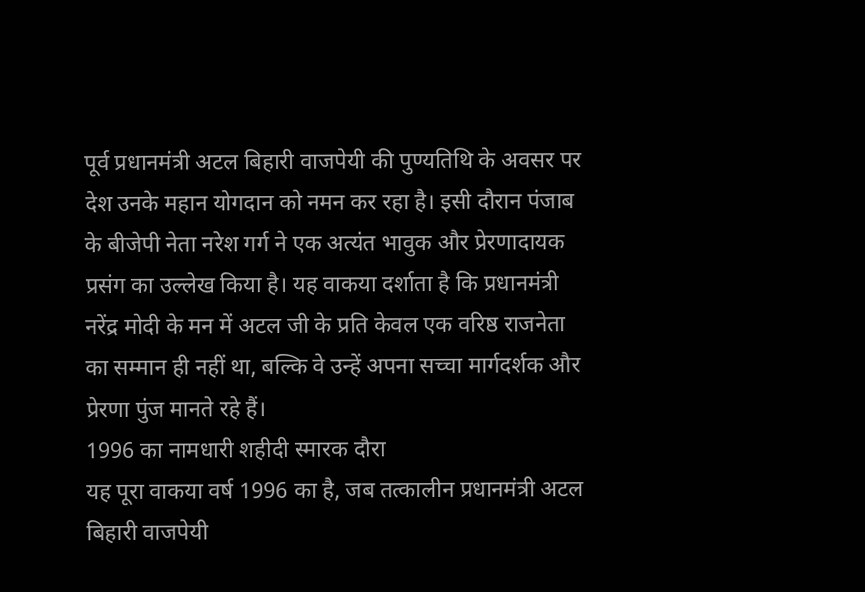पूर्व प्रधानमंत्री अटल बिहारी वाजपेयी की पुण्यतिथि के अवसर पर देश उनके महान योगदान को नमन कर रहा है। इसी दौरान पंजाब के बीजेपी नेता नरेश गर्ग ने एक अत्यंत भावुक और प्रेरणादायक प्रसंग का उल्लेख किया है। यह वाकया दर्शाता है कि प्रधानमंत्री नरेंद्र मोदी के मन में अटल जी के प्रति केवल एक वरिष्ठ राजनेता का सम्मान ही नहीं था, बल्कि वे उन्हें अपना सच्चा मार्गदर्शक और प्रेरणा पुंज मानते रहे हैं।
1996 का नामधारी शहीदी स्मारक दौरा
यह पूरा वाकया वर्ष 1996 का है, जब तत्कालीन प्रधानमंत्री अटल बिहारी वाजपेयी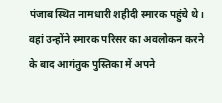पंजाब स्थित नामधारी शहीदी स्मारक पहुंचे थे। वहां उन्होंने स्मारक परिसर का अवलोकन करने के बाद आगंतुक पुस्तिका में अपने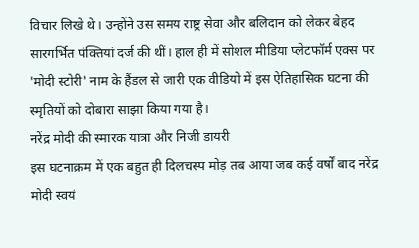विचार लिखे थे। उन्होंने उस समय राष्ट्र सेवा और बलिदान को लेकर बेहद सारगर्भित पंक्तियां दर्ज की थीं। हाल ही में सोशल मीडिया प्लेटफॉर्म एक्स पर 'मोदी स्टोरी' नाम के हैंडल से जारी एक वीडियो में इस ऐतिहासिक घटना की स्मृतियों को दोबारा साझा किया गया है।
नरेंद्र मोदी की स्मारक यात्रा और निजी डायरी
इस घटनाक्रम में एक बहुत ही दिलचस्प मोड़ तब आया जब कई वर्षों बाद नरेंद्र मोदी स्वयं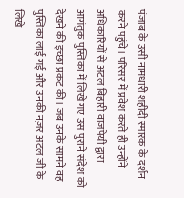पंजाब के उसी नामधारी शहीदी स्मारक के दर्शन करने पहुंचे। परिसर में प्रवेश करते ही उन्होंने अधिकारियों से अटल बिहारी वाजपेयी द्वारा आगंतुक पुस्तिका में लिखे गए उस पुराने संदेश को देखने की इच्छा प्रकट की। जब उनके सामने वह पुस्तिका लाई गई और उनकी नज़र अटल जी के लिखे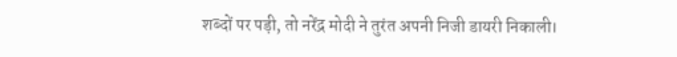शब्दों पर पड़ी, तो नरेंद्र मोदी ने तुरंत अपनी निजी डायरी निकाली।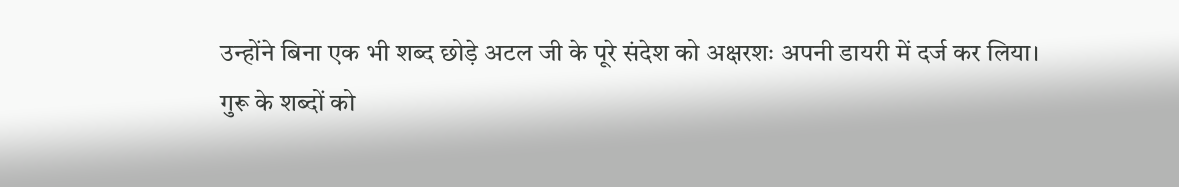उन्होंने बिना एक भी शब्द छोड़े अटल जी के पूरे संदेश को अक्षरशः अपनी डायरी में दर्ज कर लिया।
गुरू के शब्दों को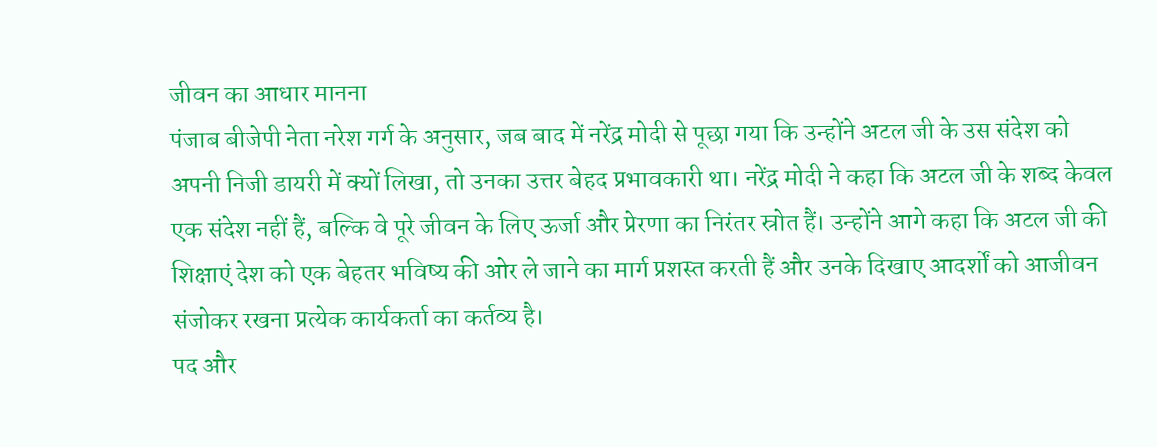जीवन का आधार मानना
पंजाब बीजेपी नेता नरेश गर्ग के अनुसार, जब बाद में नरेंद्र मोदी से पूछा गया कि उन्होंने अटल जी के उस संदेश को अपनी निजी डायरी में क्यों लिखा, तो उनका उत्तर बेहद प्रभावकारी था। नरेंद्र मोदी ने कहा कि अटल जी के शब्द केवल एक संदेश नहीं हैं, बल्कि वे पूरे जीवन के लिए ऊर्जा और प्रेरणा का निरंतर स्रोत हैं। उन्होंने आगे कहा कि अटल जी की शिक्षाएं देश को एक बेहतर भविष्य की ओर ले जाने का मार्ग प्रशस्त करती हैं और उनके दिखाए आदर्शों को आजीवन संजोकर रखना प्रत्येक कार्यकर्ता का कर्तव्य है।
पद और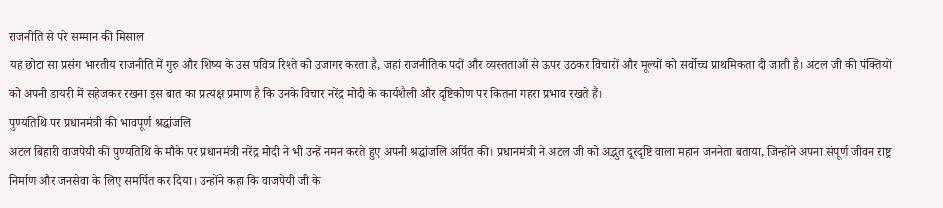राजनीति से परे सम्मान की मिसाल
यह छोटा सा प्रसंग भारतीय राजनीति में गुरु और शिष्य के उस पवित्र रिश्ते को उजागर करता है, जहां राजनीतिक पदों और व्यस्तताओं से ऊपर उठकर विचारों और मूल्यों को सर्वोच्च प्राथमिकता दी जाती है। अटल जी की पंक्तियों को अपनी डायरी में सहेजकर रखना इस बात का प्रत्यक्ष प्रमाण है कि उनके विचार नरेंद्र मोदी के कार्यशैली और दृष्टिकोण पर कितना गहरा प्रभाव रखते हैं।
पुण्यतिथि पर प्रधानमंत्री की भावपूर्ण श्रद्धांजलि
अटल बिहारी वाजपेयी की पुण्यतिथि के मौके पर प्रधानमंत्री नरेंद्र मोदी ने भी उन्हें नमन करते हुए अपनी श्रद्धांजलि अर्पित की। प्रधानमंत्री ने अटल जी को अद्भुत दूरदृष्टि वाला महान जननेता बताया, जिन्होंने अपना संपूर्ण जीवन राष्ट्र निर्माण और जनसेवा के लिए समर्पित कर दिया। उन्होंने कहा कि वाजपेयी जी के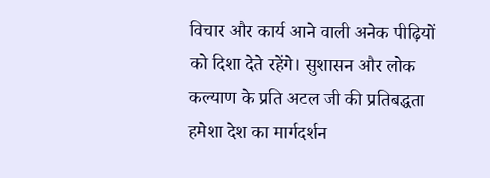विचार और कार्य आने वाली अनेक पीढ़ियों को दिशा देते रहेंगे। सुशासन और लोक कल्याण के प्रति अटल जी की प्रतिबद्धता हमेशा देश का मार्गदर्शन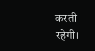करती रहेगी।